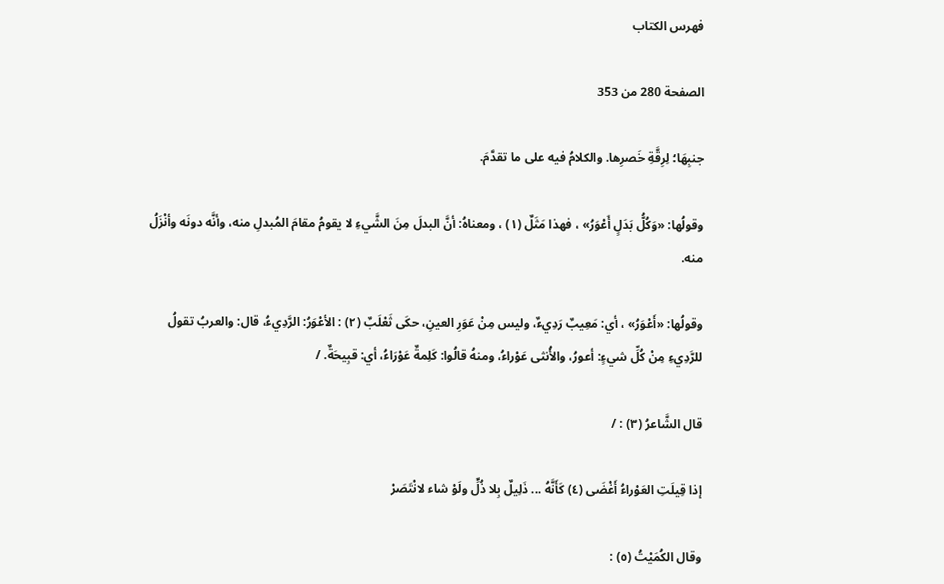فهرس الكتاب

الصفحة 280 من 353

جنبِهَا؛ لِرِقَّةِ خَصرِها. والكلامُ فيه على ما تقدَّمَ.

وقولُها: «وَكُلُّ بَدَلٍ أَعْوَرُ» ، فهذا مَثَلٌ (١) ، ومعناهُ: أنَّ البدلَ مِنَ الشَّيءِ لا يقومُ مقامَ المُبدلِ منه، وأنَّه دونَه وأنْزَلُ منه.

وقولُها: «أَعْوَرُ» ، أي: مَعِيبٌ رَدِيءٌ، وليس مِنْ عَوَرِ العينِ، حكَى ثَعْلَبٌ (٢) : الأعْوَرُ: الرَّدِيءُ، قال: والعربُ تقولُ للرَّدِيءِ مِنْ كُلِّ شيءٍ: أعورُ، والأُنثى عَوْراءُ، ومنهُ قالُوا: كَلِمةٌ عَوْرَاءُ، أي: قبِيحَةٌ. /

قال الشَّاعرُ (٣) : /

إذا قِيلَتِ العَوْراءُ أَغْضَى (٤) كَأَنَّهُ ... ذَلِيلٌ بِلا ذُلٍّ ولَوْ شاء لانْتَصَرْ

وقال الكُمَيْتُ (٥) :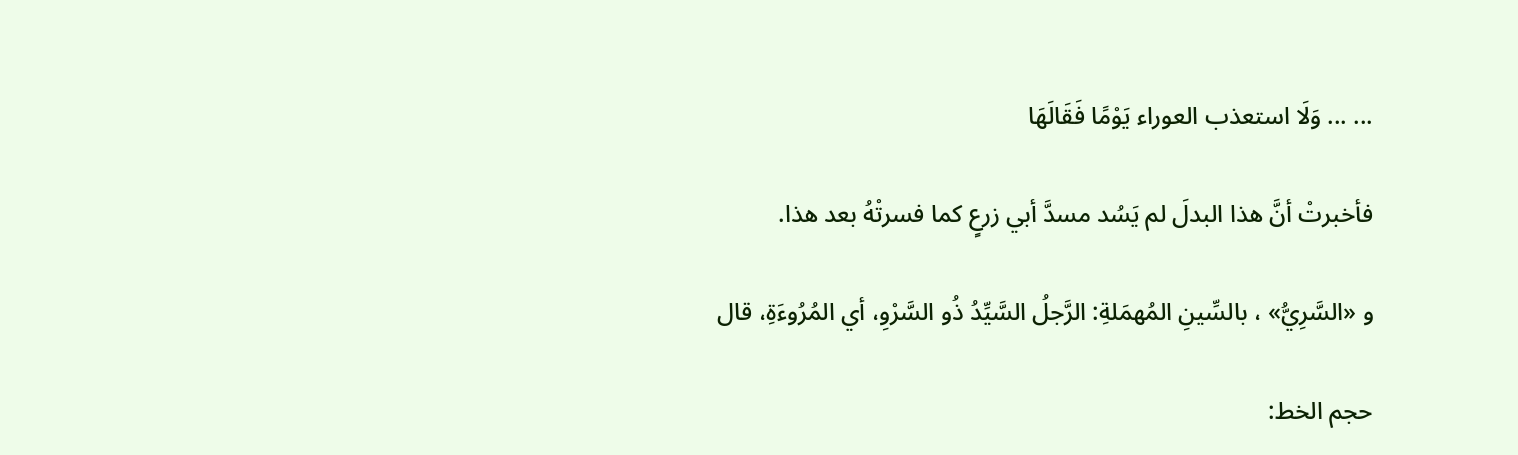... ... وَلَا استعذب العوراء يَوْمًا فَقَالَهَا

فأخبرتْ أنَّ هذا البدلَ لم يَسُد مسدَّ أبي زرعٍ كما فسرتْهُ بعد هذا.

و «السَّرِيُّ» ، بالسِّينِ المُهمَلةِ: الرَّجلُ السَّيِّدُ ذُو السَّرْوِ، أي المُرُوءَةِ، قال

حجم الخط: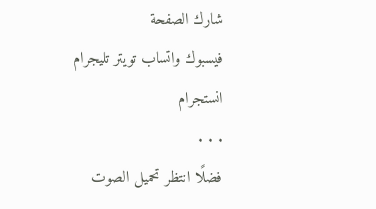شارك الصفحة
فيسبوك واتساب تويتر تليجرام انستجرام
. . .
فضلًا انتظر تحميل الصوت